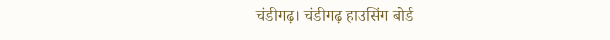चंडीगढ़। चंडीगढ़ हाउसिंग बोर्ड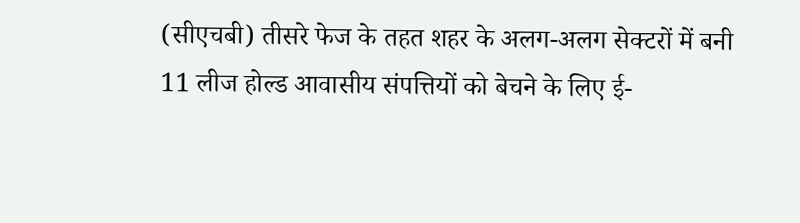(सीएचबी) तीसरे फेज के तहत शहर के अलग-अलग सेक्टरों में बनी 11 लीज होल्ड आवासीय संपत्तियों को बेचने के लिए ई-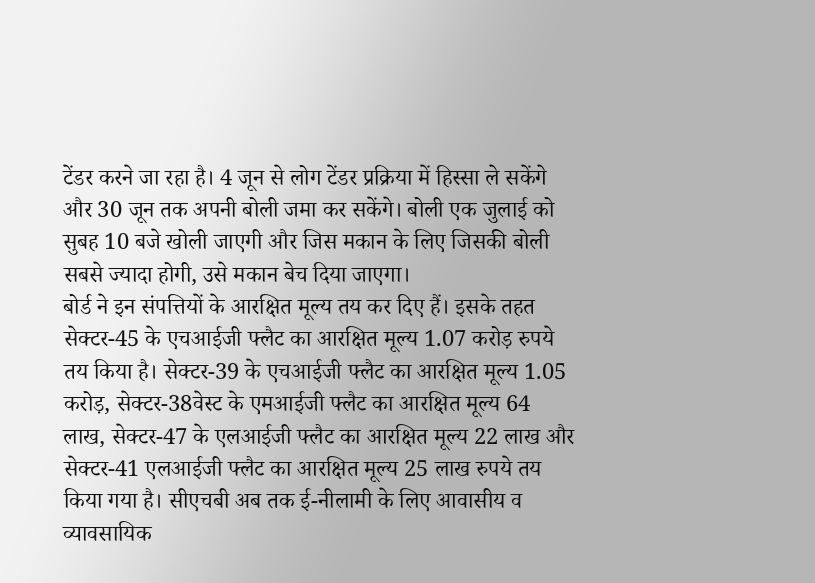टेंडर करने जा रहा है। 4 जून से लोग टेंडर प्रक्रिया में हिस्सा ले सकेंगे और 30 जून तक अपनी बोली जमा कर सकेंगे। बोली एक जुलाई को सुबह 10 बजे खोली जाएगी और जिस मकान के लिए जिसकी बोली सबसे ज्यादा होगी, उसे मकान बेच दिया जाएगा।
बोर्ड ने इन संपत्तियों के आरक्षित मूल्य तय कर दिए हैं। इसके तहत सेक्टर-45 के एचआईजी फ्लैट का आरक्षित मूल्य 1.07 करोड़ रुपये तय किया है। सेक्टर-39 के एचआईजी फ्लैट का आरक्षित मूल्य 1.05 करोड़, सेक्टर-38वेस्ट के एमआईजी फ्लैट का आरक्षित मूल्य 64 लाख, सेक्टर-47 के एलआईजी फ्लैट का आरक्षित मूल्य 22 लाख और सेक्टर-41 एलआईजी फ्लैट का आरक्षित मूल्य 25 लाख रुपये तय किया गया है। सीएचबी अब तक ई-नीलामी के लिए आवासीय व व्यावसायिक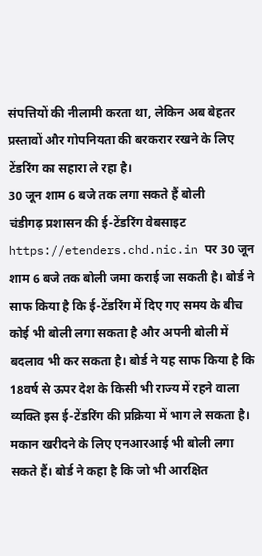संपत्तियों की नीलामी करता था, लेकिन अब बेहतर प्रस्तावों और गोपनियता की बरकरार रखने के लिए टेंडरिंग का सहारा ले रहा है।
30 जून शाम 6 बजे तक लगा सकते हैं बोली
चंडीगढ़ प्रशासन की ई-टेंडरिंग वेबसाइट https://etenders.chd.nic.in पर 30 जून शाम 6 बजे तक बोली जमा कराई जा सकती है। बोर्ड ने साफ किया है कि ई-टेंडरिंग में दिए गए समय के बीच कोई भी बोली लगा सकता है और अपनी बोली में बदलाव भी कर सकता है। बोर्ड ने यह साफ किया है कि 18वर्ष से ऊपर देश के किसी भी राज्य में रहने वाला व्यक्ति इस ई-टेंडरिंग की प्रक्रिया में भाग ले सकता है। मकान खरीदने के लिए एनआरआई भी बोली लगा सकते हैं। बोर्ड ने कहा है कि जो भी आरक्षित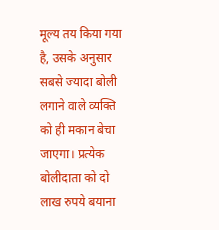मूल्य तय किया गया है, उसके अनुसार सबसे ज्यादा बोली लगाने वाले व्यक्ति को ही मकान बेचा जाएगा। प्रत्येक बोलीदाता को दो लाख रुपये बयाना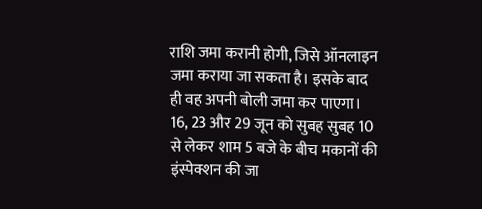राशि जमा करानी होगी, जिसे ऑनलाइन जमा कराया जा सकता है। इसके बाद ही वह अपनी बोली जमा कर पाएगा। 16, 23 और 29 जून को सुबह सुबह 10 से लेकर शाम 5 बजे के बीच मकानों की इंस्पेक्शन की जा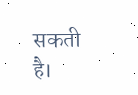सकती है।